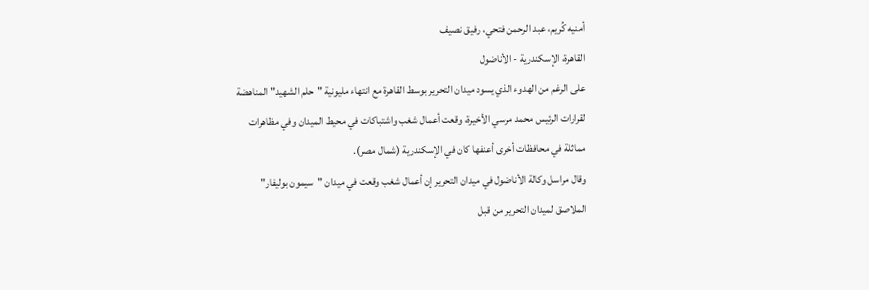أمنيه كُريم، عبد الرحمن فتحي، رفيق نصيف
القاهرة، الإسكندرية - الأناضول
على الرغم من الهدوء الذي يسود ميدان التحرير بوسط القاهرة مع انتهاء مليونية "حلم الشهيد" المناهضة لقرارات الرئيس محمد مرسي الأخيرة، وقعت أعمال شغب واشتباكات في محيط الميدان وفي مظاهرات مماثلة في محافظات أخرى أعنفها كان في الإسكندرية (شمال مصر).
وقال مراسل وكالة الأناضول في ميدان التحرير إن أعمال شغب وقعت في ميدان "سيمون بوليفار" الملاصق لميدان التحرير من قبل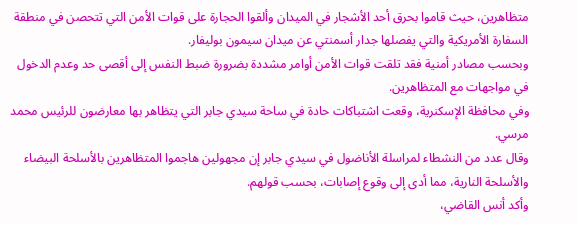متظاهرين، حيث قاموا بحرق أحد الأشجار في الميدان وألقوا الحجارة على قوات الأمن التي تتحصن في منطقة السفارة الأمريكية والتي يفصلها جدار أسمنتي عن ميدان سيمون بوليفار.
وبحسب مصادر أمنية فقد تلقت قوات الأمن أوامر مشددة بضرورة ضبط النفس إلى أقصى حد وعدم الدخول في مواجهات مع المتظاهرين.
وفي محافظة الإسكنرية، وقعت اشتباكات حادة في ساحة سيدي جابر التي يتظاهر بها معارضون للرئيس محمد مرسي.
وقال عدد من النشطاء لمراسلة الأناضول في سيدي جابر إن مجهولين هاجموا المتظاهرين بالأسلحة البيضاء والأسلحة النارية، مما أدى إلى وقوع إصابات، بحسب قولهم.
وأكد أنس القاضي،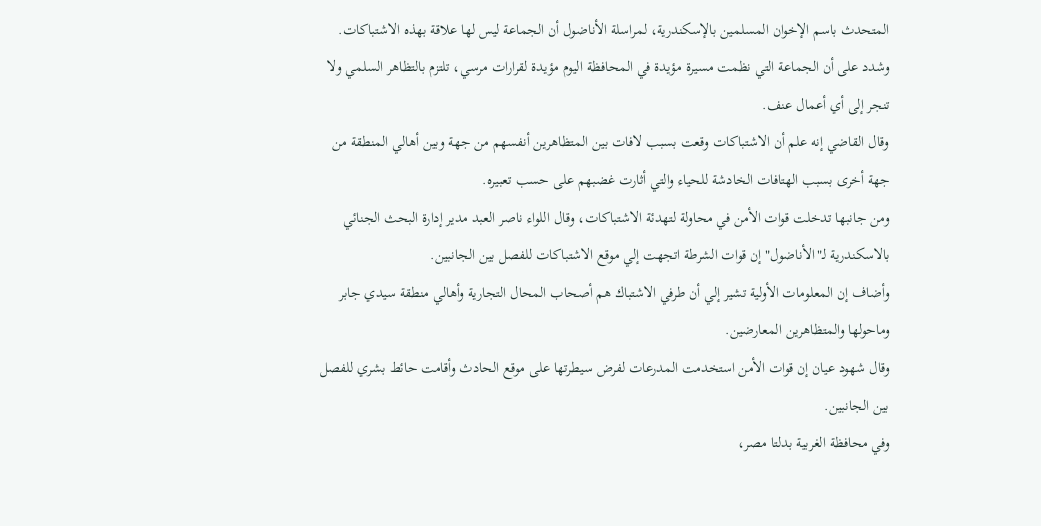المتحدث باسم الإخوان المسلمين بالإسكندرية، لمراسلة الأناضول أن الجماعة ليس لها علاقة بهذه الاشتباكات.
وشدد على أن الجماعة التي نظمت مسيرة مؤيدة في المحافظة اليوم مؤيدة لقرارات مرسي، تلتزم بالتظاهر السلمي ولا تنجر إلى أي أعمال عنف.
وقال القاضي إنه علم أن الاشتباكات وقعت بسبب لافات بين المتظاهرين أنفسهم من جهة وبين أهالي المنطقة من جهة أخرى بسبب الهتافات الخادشة للحياء والتي أثارت غضبهم على حسب تعبيره.
ومن جانبها تدخلت قوات الأمن في محاولة لتهدئة الاشتباكات، وقال اللواء ناصر العبد مدير إدارة البحث الجنائي بالاسكندرية لـ"الأناضول" إن قوات الشرطة اتجهت إلي موقع الاشتباكات للفصل بين الجانبين.
وأضاف إن المعلومات الأولية تشير إلي أن طرفي الاشتباك هم أصحاب المحال التجارية وأهالي منطقة سيدي جابر وماحولها والمتظاهرين المعارضين.
وقال شهود عيان إن قوات الأمن استخدمت المدرعات لفرض سيطرتها على موقع الحادث وأقامت حائط بشري للفصل بين الجانبين.
وفي محافظة الغربية بدلتا مصر،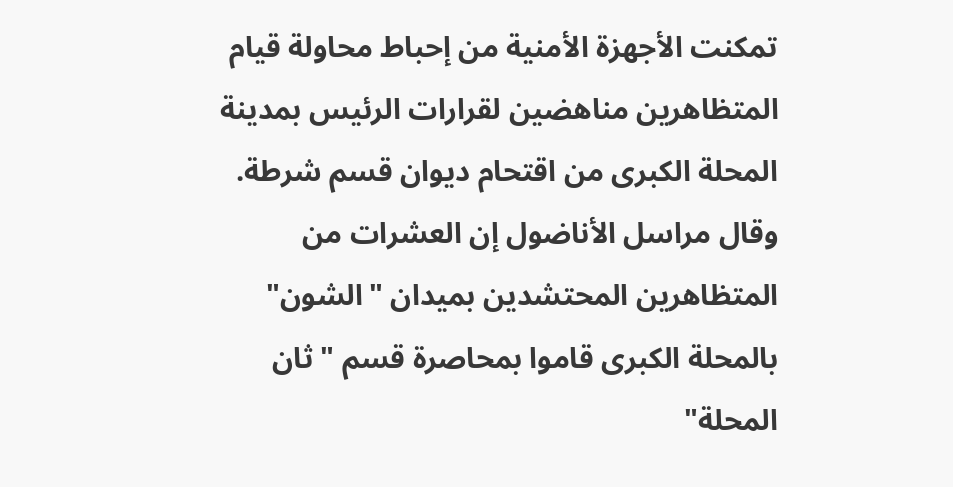تمكنت الأجهزة الأمنية من إحباط محاولة قيام المتظاهرين مناهضين لقرارات الرئيس بمدينة المحلة الكبرى من اقتحام ديوان قسم شرطة.
وقال مراسل الأناضول إن العشرات من المتظاهرين المحتشدين بميدان "الشون" بالمحلة الكبرى قاموا بمحاصرة قسم "ثان المحلة"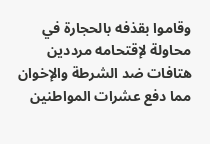وقاموا بقذفه بالحجارة في محاولة لإقتحامه مرددين هتافات ضد الشرطة والإخوان مما دفع عشرات المواطنين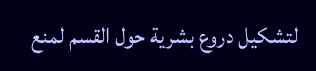لتشكيل دروع بشرية حول القسم لمنع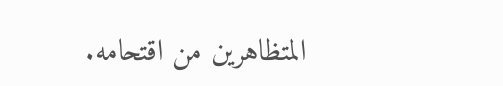المتظاهرين من اقتحامه.